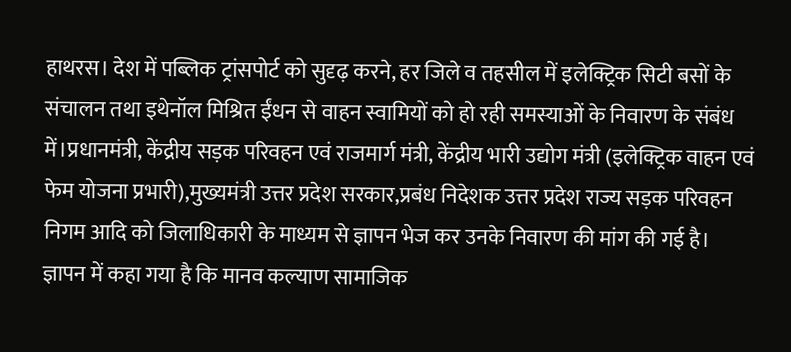हाथरस। देश में पब्लिक ट्रांसपोर्ट को सुदृढ़ करने, हर जिले व तहसील में इलेक्ट्रिक सिटी बसों के संचालन तथा इथेनॉल मिश्रित ईंधन से वाहन स्वामियों को हो रही समस्याओं के निवारण के संबंध में।प्रधानमंत्री, केंद्रीय सड़क परिवहन एवं राजमार्ग मंत्री, केंद्रीय भारी उद्योग मंत्री (इलेक्ट्रिक वाहन एवं फेम योजना प्रभारी),मुख्यमंत्री उत्तर प्रदेश सरकार,प्रबंध निदेशक उत्तर प्रदेश राज्य सड़क परिवहन निगम आदि को जिलाधिकारी के माध्यम से ज्ञापन भेज कर उनके निवारण की मांग की गई है।
ज्ञापन में कहा गया है कि मानव कल्याण सामाजिक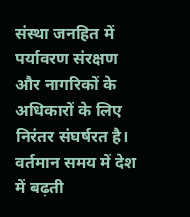संस्था जनहित में पर्यावरण संरक्षण और नागरिकों के अधिकारों के लिए निरंतर संघर्षरत है। वर्तमान समय में देश में बढ़ती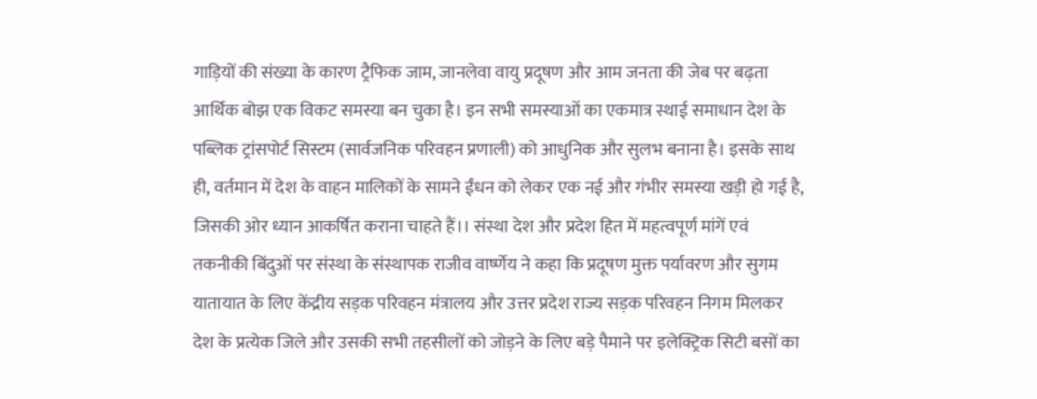गाड़ियों की संख्या के कारण ट्रैफिक जाम, जानलेवा वायु प्रदूषण और आम जनता की जेब पर बढ़ता आर्थिक बोझ एक विकट समस्या बन चुका है। इन सभी समस्याओं का एकमात्र स्थाई समाधान देश के पब्लिक ट्रांसपोर्ट सिस्टम (सार्वजनिक परिवहन प्रणाली) को आधुनिक और सुलभ बनाना है। इसके साथ ही, वर्तमान में देश के वाहन मालिकों के सामने ईंधन को लेकर एक नई और गंभीर समस्या खड़ी हो गई है, जिसकी ओर ध्यान आकर्षित कराना चाहते हैं।। संस्था देश और प्रदेश हित में महत्वपूर्ण मांगें एवं तकनीकी बिंदुओं पर संस्था के संस्थापक राजीव वार्ष्णेय ने कहा कि प्रदूषण मुक्त पर्यावरण और सुगम यातायात के लिए केंद्रीय सड़क परिवहन मंत्रालय और उत्तर प्रदेश राज्य सड़क परिवहन निगम मिलकर देश के प्रत्येक जिले और उसकी सभी तहसीलों को जोड़ने के लिए बड़े पैमाने पर इलेक्ट्रिक सिटी बसों का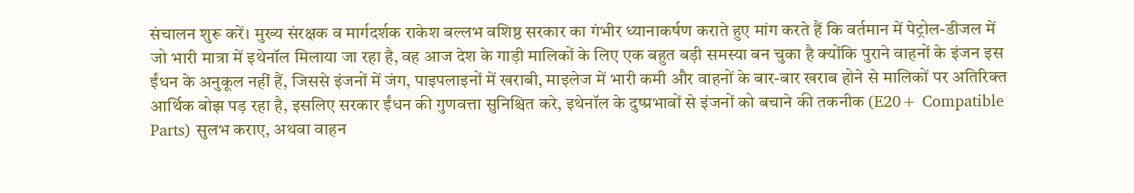संचालन शुरू करें। मुख्य संरक्षक व मार्गदर्शक राकेश बल्लभ वशिष्ठ सरकार का गंभीर ध्यानाकर्षण कराते हुए मांग करते हैं कि वर्तमान में पेट्रोल-डीजल में जो भारी मात्रा में इथेनॉल मिलाया जा रहा है, वह आज देश के गाड़ी मालिकों के लिए एक बहुत बड़ी समस्या बन चुका है क्योंकि पुराने वाहनों के इंजन इस ईंधन के अनुकूल नहीं हैं, जिससे इंजनों में जंग, पाइपलाइनों में खराबी, माइलेज में भारी कमी और वाहनों के बार-बार खराब होने से मालिकों पर अतिरिक्त आर्थिक बोझ पड़ रहा है, इसलिए सरकार ईंधन की गुणवत्ता सुनिश्चित करे, इथेनॉल के दुष्प्रभावों से इंजनों को बचाने की तकनीक (E20+ Compatible Parts) सुलभ कराए, अथवा वाहन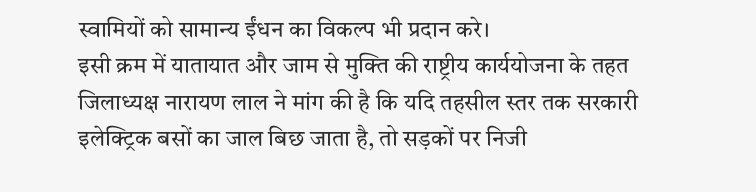स्वामियों को सामान्य ईंधन का विकल्प भी प्रदान करे।
इसी क्रम में यातायात और जाम से मुक्ति की राष्ट्रीय कार्ययोजना के तहत जिलाध्यक्ष नारायण लाल ने मांग की है कि यदि तहसील स्तर तक सरकारी इलेक्ट्रिक बसों का जाल बिछ जाता है, तो सड़कों पर निजी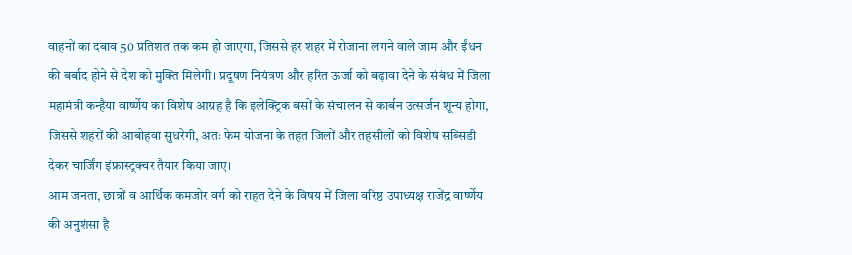वाहनों का दबाव 50 प्रतिशत तक कम हो जाएगा, जिससे हर शहर में रोजाना लगने वाले जाम और ईंधन की बर्बाद होने से देश को मुक्ति मिलेगी। प्रदूषण नियंत्रण और हरित ऊर्जा को बढ़ावा देने के संबंध में जिला महामंत्री कन्हैया वार्ष्णेय का विशेष आग्रह है कि इलेक्ट्रिक बसों के संचालन से कार्बन उत्सर्जन शून्य होगा, जिससे शहरों की आबोहवा सुधरेगी, अतः फेम योजना के तहत जिलों और तहसीलों को विशेष सब्सिडी देकर चार्जिंग इंफ्रास्ट्रक्चर तैयार किया जाए।
आम जनता, छात्रों व आर्थिक कमजोर वर्ग को राहत देने के विषय में जिला वरिष्ठ उपाध्यक्ष राजेंद्र वार्ष्णेय की अनुशंसा है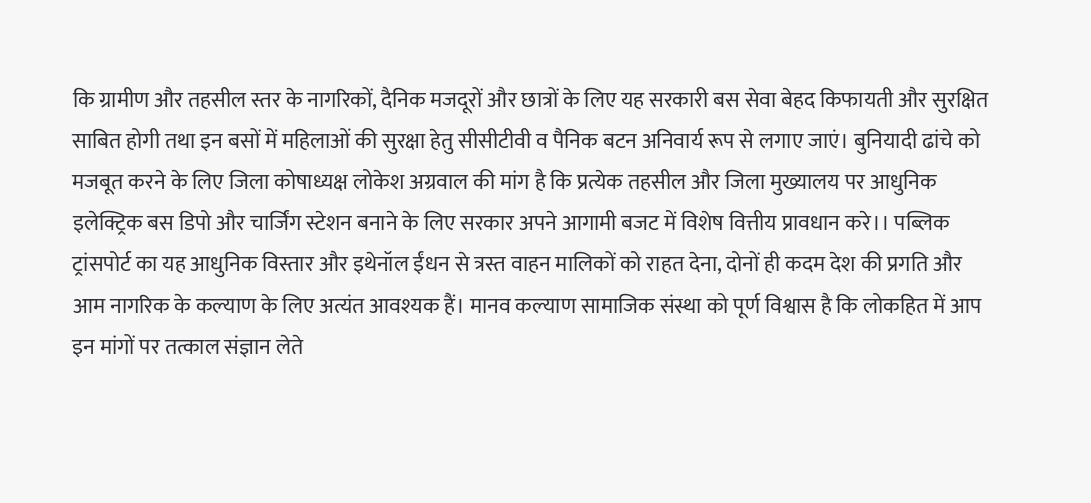कि ग्रामीण और तहसील स्तर के नागरिकों, दैनिक मजदूरों और छात्रों के लिए यह सरकारी बस सेवा बेहद किफायती और सुरक्षित साबित होगी तथा इन बसों में महिलाओं की सुरक्षा हेतु सीसीटीवी व पैनिक बटन अनिवार्य रूप से लगाए जाएं। बुनियादी ढांचे को मजबूत करने के लिए जिला कोषाध्यक्ष लोकेश अग्रवाल की मांग है कि प्रत्येक तहसील और जिला मुख्यालय पर आधुनिक इलेक्ट्रिक बस डिपो और चार्जिंग स्टेशन बनाने के लिए सरकार अपने आगामी बजट में विशेष वित्तीय प्रावधान करे।। पब्लिक ट्रांसपोर्ट का यह आधुनिक विस्तार और इथेनॉल ईंधन से त्रस्त वाहन मालिकों को राहत देना, दोनों ही कदम देश की प्रगति और आम नागरिक के कल्याण के लिए अत्यंत आवश्यक हैं। मानव कल्याण सामाजिक संस्था को पूर्ण विश्वास है कि लोकहित में आप इन मांगों पर तत्काल संज्ञान लेते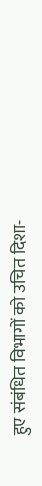हुए संबंधित विभागों को उचित दिशा-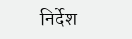निर्देश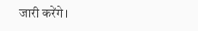जारी करेंगे।